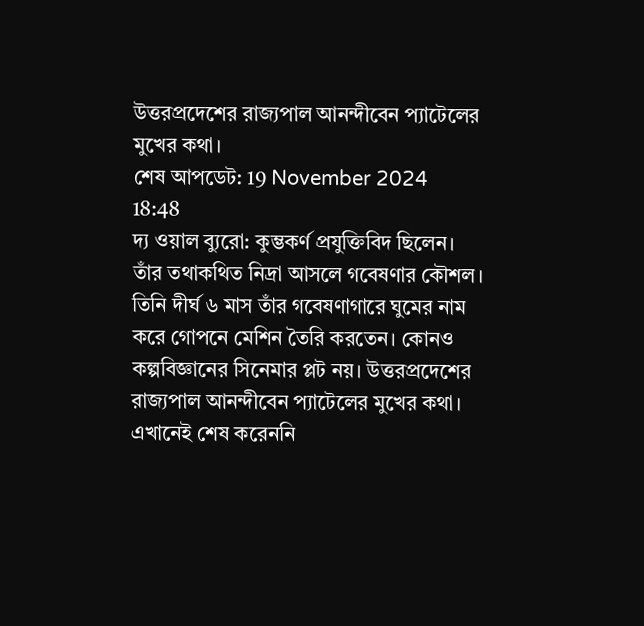উত্তরপ্রদেশের রাজ্যপাল আনন্দীবেন প্যাটেলের মুখের কথা।
শেষ আপডেট: 19 November 2024 18:48
দ্য ওয়াল ব্যুরো: কুম্ভকর্ণ প্রযুক্তিবিদ ছিলেন। তাঁর তথাকথিত নিদ্রা আসলে গবেষণার কৌশল। তিনি দীর্ঘ ৬ মাস তাঁর গবেষণাগারে ঘুমের নাম করে গোপনে মেশিন তৈরি করতেন। কোনও কল্পবিজ্ঞানের সিনেমার প্লট নয়। উত্তরপ্রদেশের রাজ্যপাল আনন্দীবেন প্যাটেলের মুখের কথা। এখানেই শেষ করেননি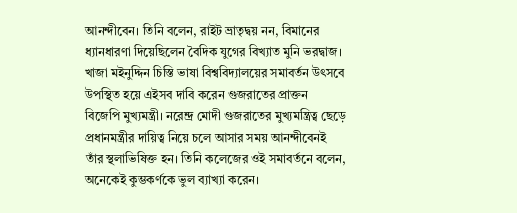আনন্দীবেন। তিনি বলেন, রাইট ভ্রাতৃদ্বয় নন, বিমানের ধ্যানধারণা দিয়েছিলেন বৈদিক যুগের বিখ্যাত মুনি ভরদ্বাজ।
খাজা মইনুদ্দিন চিস্তি ভাষা বিশ্ববিদ্যালয়ের সমাবর্তন উৎসবে উপস্থিত হয়ে এইসব দাবি করেন গুজরাতের প্রাক্তন বিজেপি মুখ্যমন্ত্রী। নরেন্দ্র মোদী গুজরাতের মুখ্যমন্ত্রিত্ব ছেড়ে প্রধানমন্ত্রীর দায়িত্ব নিয়ে চলে আসার সময় আনন্দীবেনই তাঁর স্থলাভিষিক্ত হন। তিনি কলেজের ওই সমাবর্তনে বলেন, অনেকেই কুম্ভকর্ণকে ভুল ব্যাখ্যা করেন।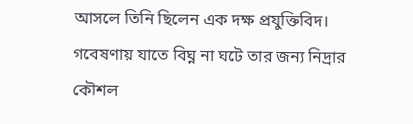আসলে তিনি ছিলেন এক দক্ষ প্রযুক্তিবিদ। গবেষণায় যাতে বিঘ্ন না ঘটে তার জন্য নিদ্রার কৌশল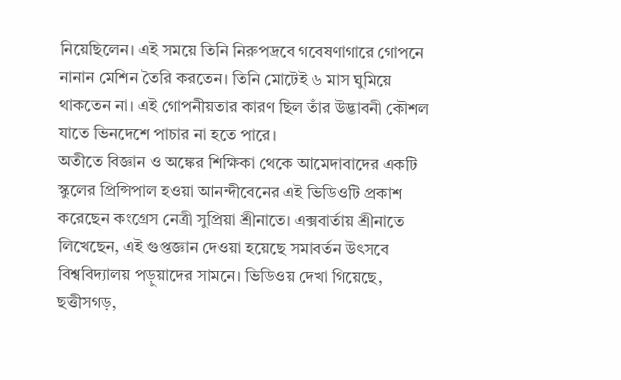নিয়েছিলেন। এই সময়ে তিনি নিরুপদ্রবে গবেষণাগারে গোপনে নানান মেশিন তৈরি করতেন। তিনি মোটেই ৬ মাস ঘুমিয়ে থাকতেন না। এই গোপনীয়তার কারণ ছিল তাঁর উদ্ভাবনী কৌশল যাতে ভিনদেশে পাচার না হতে পারে।
অতীতে বিজ্ঞান ও অঙ্কের শিক্ষিকা থেকে আমেদাবাদের একটি স্কুলের প্রিন্সিপাল হওয়া আনন্দীবেনের এই ভিডিওটি প্রকাশ করেছেন কংগ্রেস নেত্রী সুপ্রিয়া শ্রীনাতে। এক্সবার্তায় শ্রীনাতে লিখেছেন, এই গুপ্তজ্ঞান দেওয়া হয়েছে সমাবর্তন উৎসবে বিশ্ববিদ্যালয় পড়ুয়াদের সামনে। ভিডিওয় দেখা গিয়েছে, ছত্তীসগড়,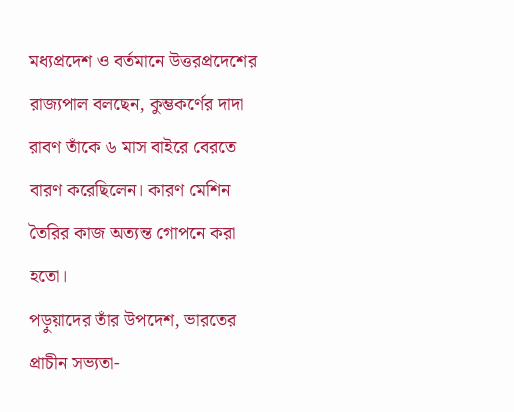মধ্যপ্রদেশ ও বর্তমানে উত্তরপ্রদেশের রাজ্যপাল বলছেন, কুম্ভকর্ণের দাদা রাবণ তাঁকে ৬ মাস বাইরে বেরতে বারণ করেছিলেন। কারণ মেশিন তৈরির কাজ অত্যন্ত গোপনে করা হতো।
পড়ুয়াদের তাঁর উপদেশ, ভারতের প্রাচীন সভ্যতা-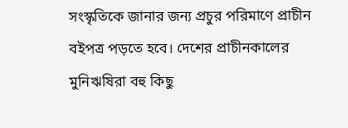সংস্কৃতিকে জানার জন্য প্রচুর পরিমাণে প্রাচীন বইপত্র পড়তে হবে। দেশের প্রাচীনকালের মুনিঋষিরা বহু কিছু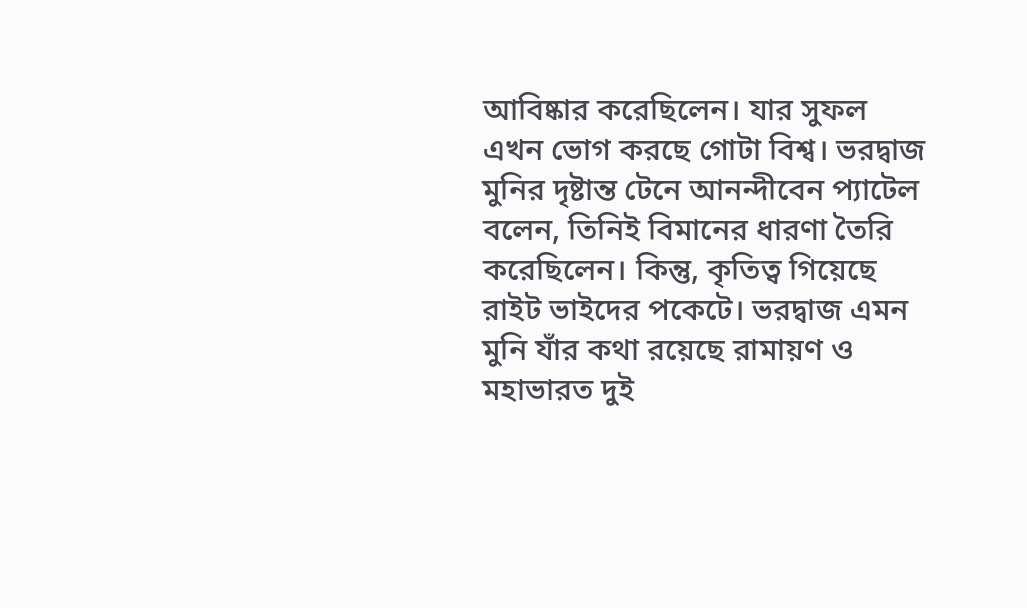আবিষ্কার করেছিলেন। যার সুফল এখন ভোগ করছে গোটা বিশ্ব। ভরদ্বাজ মুনির দৃষ্টান্ত টেনে আনন্দীবেন প্যাটেল বলেন, তিনিই বিমানের ধারণা তৈরি করেছিলেন। কিন্তু, কৃতিত্ব গিয়েছে রাইট ভাইদের পকেটে। ভরদ্বাজ এমন মুনি যাঁর কথা রয়েছে রামায়ণ ও মহাভারত দুই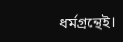ধর্মগ্রন্থেই।